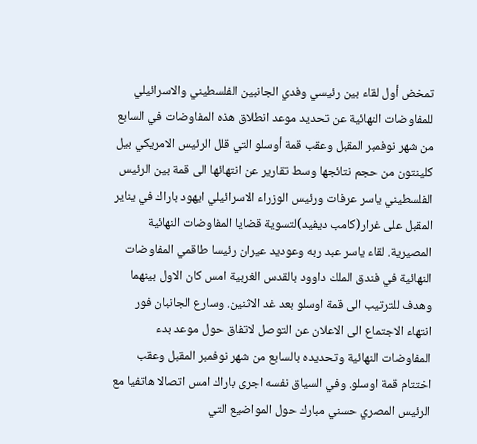تمخض أول لقاء بين رئيسي وفدي الجانبين الفلسطيني والاسرائيلي للمفاوضات النهائية عن تحديد موعد انطلاق هذه المفاوضات في السابع من شهر نوفمبر المقبل وعقب قمة أوسلو التي قلل الرئيس الامريكي بيل كلينتون من حجم نتائجها وسط تقارير عن انتهائها الى قمة بين الرئيس الفلسطيني ياسر عرفات ورئيس الوزراء الاسرائيلي ايهود باراك في يناير المقبل على غرار(كامب ديفيد)لتسوية قضايا المفاوضات النهائية المصيرية. لقاء ياسر عبد ربه وعوديد عيران رئيسا طاقمي المفاوضات النهائية في فندق الملك داوود بالقدس الغربية امس كان الاول بينهما وهدف للترتيب الى قمة اوسلو بعد غد الاثنين. وسارع الجانبان فور انتهاء الاجتماع الى الاعلان عن التوصل لاتفاق حول موعد بدء المفاوضات النهائية وتحديده بالسابع من شهر نوفمبر المقبل وعقب اختتام قمة اوسلو. وفي السياق نفسه اجرى باراك امس اتصالا هاتفيا مع الرئيس المصري حسني مبارك حول المواضيع التي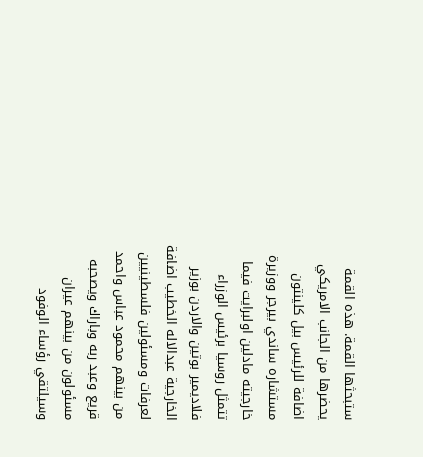ستبحثها القمة. هذه القمة يحضرها من الجانب الامريكي اضافة للرئيس بيل كلينتون مستشاره ساندي بيرجر ووزيرة خارجيته مادلين اولبرايت فيما تتمثل روسيا برئيس الوزراء فلاديمير بوتين والاردن بوزير الخارجية عبدالاله الخطيب اضافة لعرفات ومسئولين فلسطينيين من بينهم محمود عباس واحمد قريع وعبد ربه وباراك ويصحبه مسئولون من بينهم عيران وسيلتقي رؤساء الوفود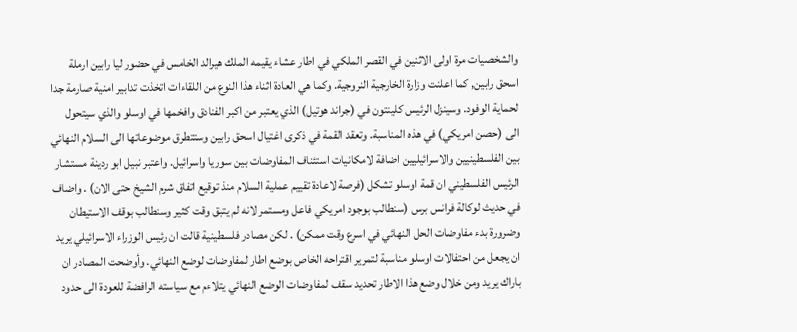والشخصيات مرة اولى الاثنين في القصر الملكي في اطار عشاء يقيمه الملك هيرالد الخامس في حضور ليا رابين ارملة اسحق رابين, كما اعلنت وزارة الخارجية النروجية. وكما هي العادة اثناء هذا النوع من اللقاءات اتخذت تدابير امنية صارمة جدا لحماية الوفود. وسينزل الرئيس كلينتون في (جراند هوتيل) الذي يعتبر من اكبر الفنادق وافخمها في اوسلو والذي سيتحول الى (حصن امريكي) في هذه المناسبة. وتعقد القمة في ذكرى اغتيال اسحق رابين وستتطرق موضوعاتها الى السلام النهائي بين الفلسطينيين والاسرائيليين اضافة لامكانيات استئناف المفاوضات بين سوريا واسرائيل. واعتبر نبيل ابو ردينة مستشار الرئيس الفلسطيني ان قمة اوسلو تشكل (فرصة لاعادة تقييم عملية السلام منذ توقيع اتفاق شرم الشيخ حتى الان) . واضاف في حديث لوكالة فرانس برس (سنطالب بوجود امريكي فاعل ومستمر لانه لم يتبق وقت كثير وسنطالب بوقف الاستيطان وضرورة بدء مفاوضات الحل النهائي في اسرع وقت ممكن) . لكن مصادر فلسطينية قالت ان رئيس الوزراء الاسرائيلي يريد ان يجعل من احتفالات اوسلو مناسبة لتمرير اقتراحه الخاص بوضع اطار لمفاوضات لوضع النهائي. وأوضحت المصادر ان باراك يريد ومن خلال وضع هذا الاطار تحديد سقف لمفاوضات الوضع النهائي يتلاءم مع سياسته الرافضة للعودة الى حدود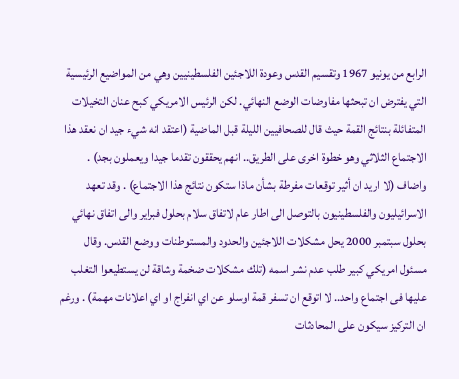الرابع من يونيو 1967 وتقسيم القدس وعودة اللاجئين الفلسطينيين وهي من المواضيع الرئيسية التي يفترض ان تبحثها مفاوضات الوضع النهائي. لكن الرئيس الامريكي كبح عنان التخيلات المتفائلة بنتائج القمة حيث قال للصحافيين الليلة قبل الماضية (اعتقد انه شيء جيد ان نعقد هذا الاجتماع الثلاثي وهو خطوة اخرى على الطريق.. انهم يحققون تقدما جيدا ويعملون بجد) . واضاف (لا اريد ان أثير توقعات مفرطة بشأن ماذا ستكون نتائج هذا الاجتماع) . وقد تعهد الاسرائيليون والفلسطينيون بالتوصل الى اطار عام لاتفاق سلام بحلول فبراير والى اتفاق نهائي بحلول سبتمبر 2000 يحل مشكلات اللاجئين والحدود والمستوطنات ووضع القدس. وقال مسئول امريكي كبير طلب عدم نشر اسمه (تلك مشكلات ضخمة وشاقة لن يستطيعوا التغلب عليها فى اجتماع واحد.. لا اتوقع ان تسفر قمة اوسلو عن اي انفراج او اي اعلانات مهمة) . ورغم ان التركيز سيكون على المحادثات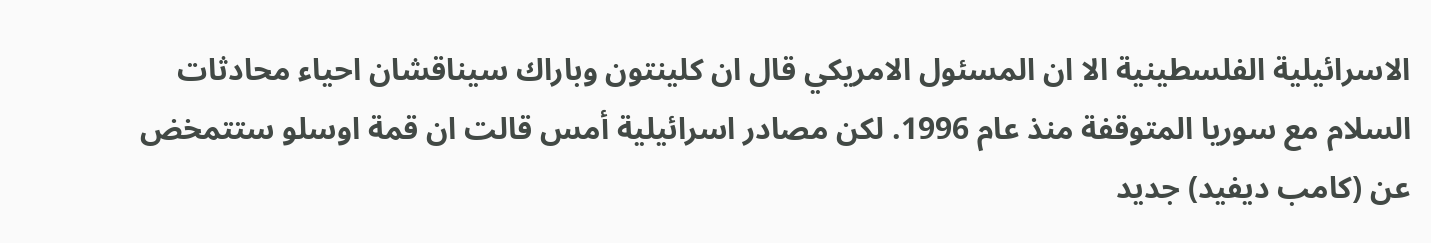الاسرائيلية الفلسطينية الا ان المسئول الامريكي قال ان كلينتون وباراك سيناقشان احياء محادثات السلام مع سوريا المتوقفة منذ عام 1996. لكن مصادر اسرائيلية أمس قالت ان قمة اوسلو ستتمخض عن (كامب ديفيد) جديد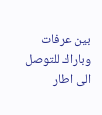بين عرفات وباراك للتوصل الى اطار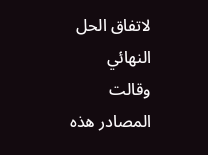لاتفاق الحل النهائي وقالت المصادر هذه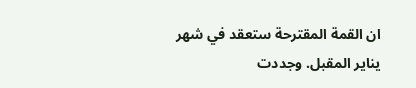ان القمة المقترحة ستعقد في شهر يناير المقبل. وجددت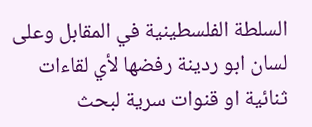السلطة الفلسطينية في المقابل وعلى لسان ابو ردينة رفضها لأي لقاءات ثنائية او قنوات سرية لبحث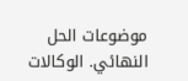موضوعات الحل النهائي. الوكالات